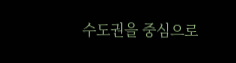수도권을 중심으로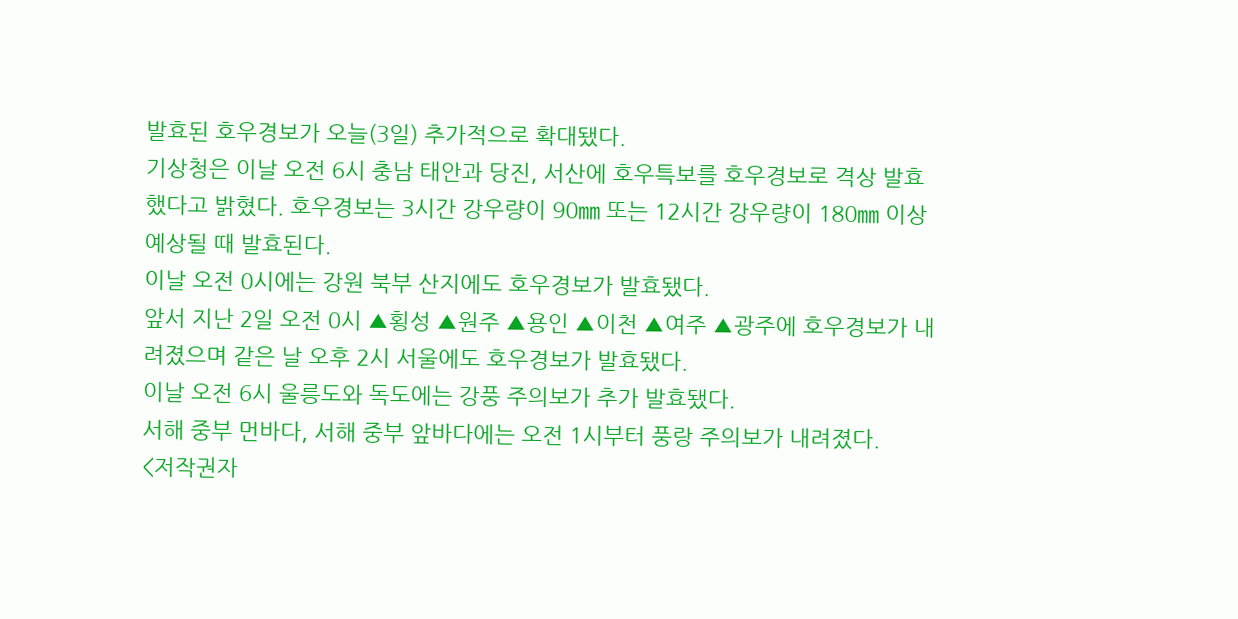발효된 호우경보가 오늘(3일) 추가적으로 확대됐다.
기상청은 이날 오전 6시 충남 태안과 당진, 서산에 호우특보를 호우경보로 격상 발효했다고 밝혔다. 호우경보는 3시간 강우량이 90㎜ 또는 12시간 강우량이 180㎜ 이상 예상될 때 발효된다.
이날 오전 0시에는 강원 북부 산지에도 호우경보가 발효됐다.
앞서 지난 2일 오전 0시 ▲횡성 ▲원주 ▲용인 ▲이천 ▲여주 ▲광주에 호우경보가 내려졌으며 같은 날 오후 2시 서울에도 호우경보가 발효됐다.
이날 오전 6시 울릉도와 독도에는 강풍 주의보가 추가 발효됐다.
서해 중부 먼바다, 서해 중부 앞바다에는 오전 1시부터 풍랑 주의보가 내려졌다.
<저작권자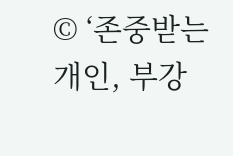© ‘존중받는 개인, 부강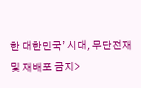한 대한민국’ 시대, 무단전재 및 재배포 금지>